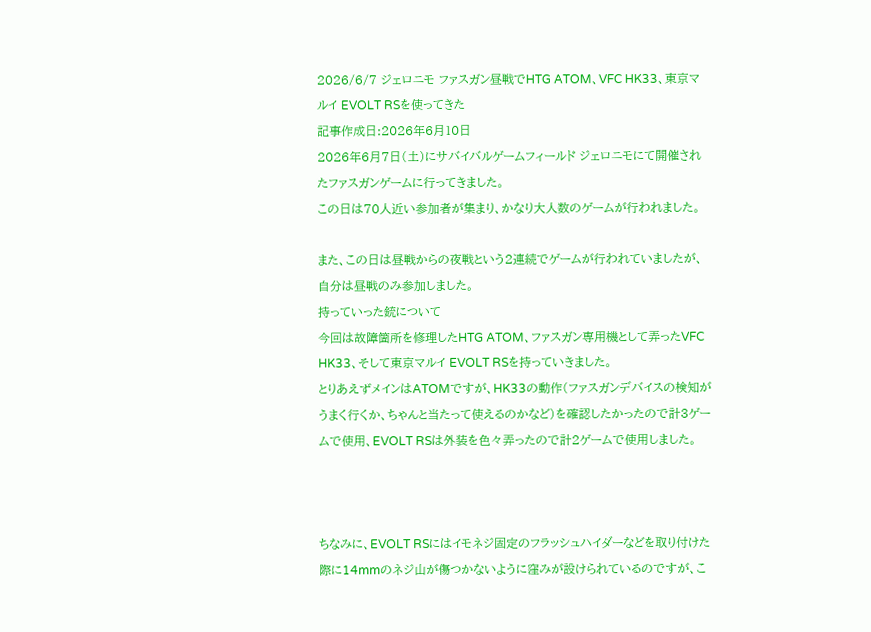2026/6/7 ジェロニモ ファスガン昼戦でHTG ATOM、VFC HK33、東京マルイ EVOLT RSを使ってきた
記事作成日:2026年6月10日
2026年6月7日(土)にサバイバルゲームフィールド ジェロニモにて開催されたファスガンゲームに行ってきました。
この日は70人近い参加者が集まり、かなり大人数のゲームが行われました。

また、この日は昼戦からの夜戦という2連続でゲームが行われていましたが、自分は昼戦のみ参加しました。
持っていった銃について
今回は故障箇所を修理したHTG ATOM、ファスガン専用機として弄ったVFC HK33、そして東京マルイ EVOLT RSを持っていきました。
とりあえずメインはATOMですが、HK33の動作(ファスガンデバイスの検知がうまく行くか、ちゃんと当たって使えるのかなど)を確認したかったので計3ゲームで使用、EVOLT RSは外装を色々弄ったので計2ゲームで使用しました。



ちなみに、EVOLT RSにはイモネジ固定のフラッシュハイダーなどを取り付けた際に14mmのネジ山が傷つかないように窪みが設けられているのですが、こ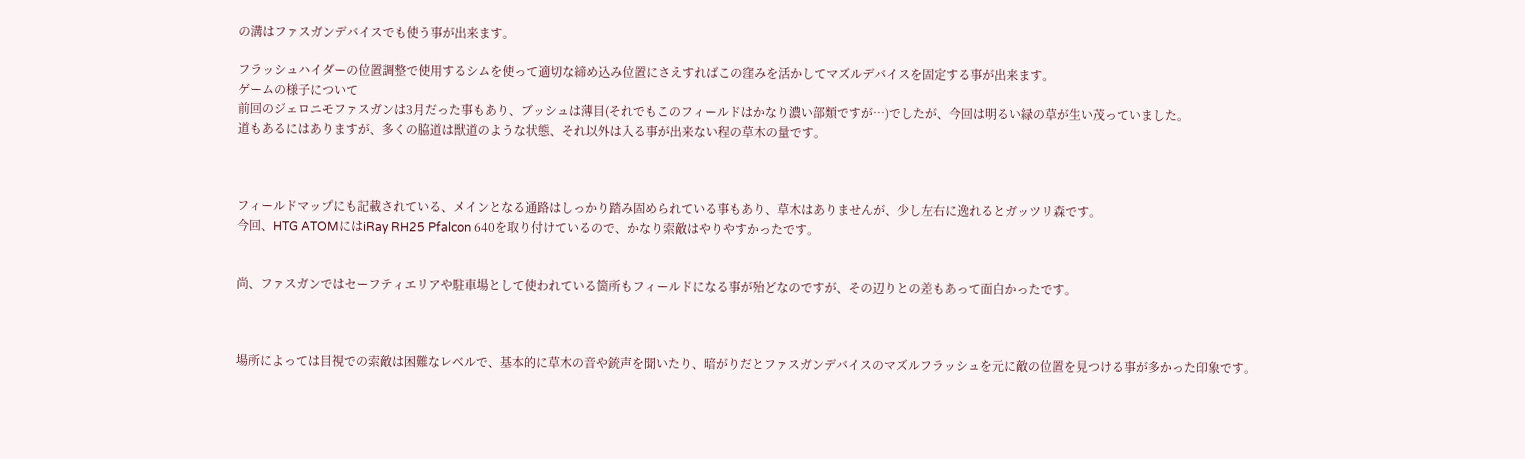の溝はファスガンデバイスでも使う事が出来ます。

フラッシュハイダーの位置調整で使用するシムを使って適切な締め込み位置にさえすればこの窪みを活かしてマズルデバイスを固定する事が出来ます。
ゲームの様子について
前回のジェロニモファスガンは3月だった事もあり、ブッシュは薄目(それでもこのフィールドはかなり濃い部類ですが…)でしたが、今回は明るい緑の草が生い茂っていました。
道もあるにはありますが、多くの脇道は獣道のような状態、それ以外は入る事が出来ない程の草木の量です。



フィールドマップにも記載されている、メインとなる通路はしっかり踏み固められている事もあり、草木はありませんが、少し左右に逸れるとガッツリ森です。
今回、HTG ATOMにはiRay RH25 Pfalcon 640を取り付けているので、かなり索敵はやりやすかったです。


尚、ファスガンではセーフティエリアや駐車場として使われている箇所もフィールドになる事が殆どなのですが、その辺りとの差もあって面白かったです。



場所によっては目視での索敵は困難なレベルで、基本的に草木の音や銃声を聞いたり、暗がりだとファスガンデバイスのマズルフラッシュを元に敵の位置を見つける事が多かった印象です。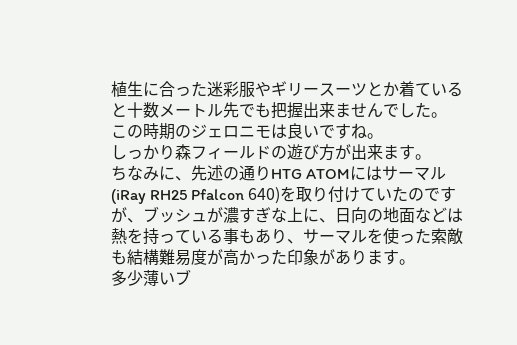植生に合った迷彩服やギリースーツとか着ていると十数メートル先でも把握出来ませんでした。
この時期のジェロニモは良いですね。
しっかり森フィールドの遊び方が出来ます。
ちなみに、先述の通りHTG ATOMにはサーマル(iRay RH25 Pfalcon 640)を取り付けていたのですが、ブッシュが濃すぎな上に、日向の地面などは熱を持っている事もあり、サーマルを使った索敵も結構難易度が高かった印象があります。
多少薄いブ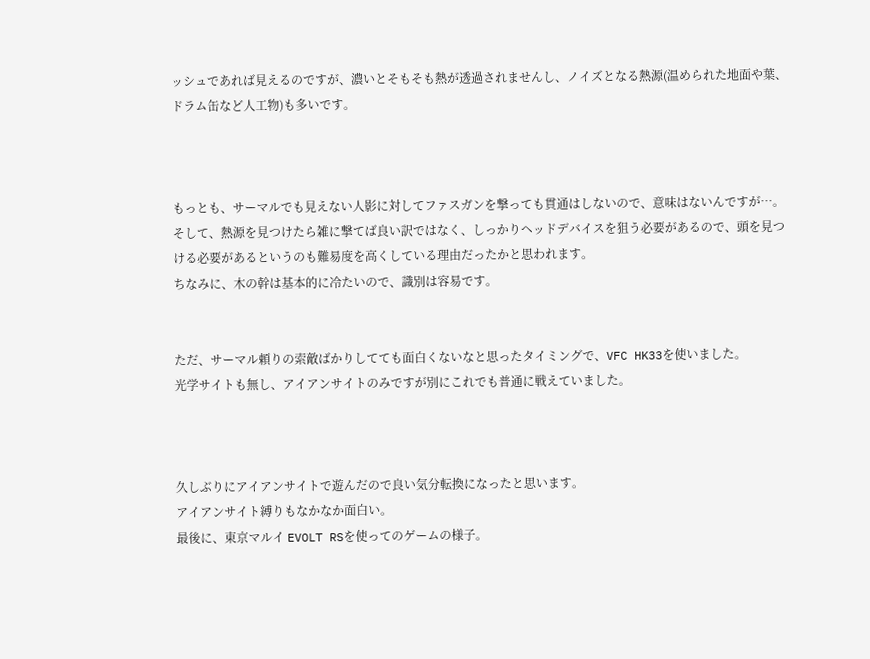ッシュであれば見えるのですが、濃いとそもそも熱が透過されませんし、ノイズとなる熱源(温められた地面や葉、ドラム缶など人工物)も多いです。



もっとも、サーマルでも見えない人影に対してファスガンを撃っても貫通はしないので、意味はないんですが…。
そして、熱源を見つけたら雑に撃てば良い訳ではなく、しっかりヘッドデバイスを狙う必要があるので、頭を見つける必要があるというのも難易度を高くしている理由だったかと思われます。
ちなみに、木の幹は基本的に冷たいので、識別は容易です。


ただ、サーマル頼りの索敵ばかりしてても面白くないなと思ったタイミングで、VFC HK33を使いました。
光学サイトも無し、アイアンサイトのみですが別にこれでも普通に戦えていました。



久しぶりにアイアンサイトで遊んだので良い気分転換になったと思います。
アイアンサイト縛りもなかなか面白い。
最後に、東京マルイ EVOLT RSを使ってのゲームの様子。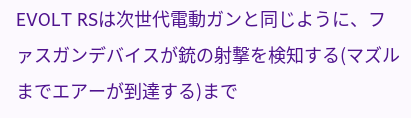EVOLT RSは次世代電動ガンと同じように、ファスガンデバイスが銃の射撃を検知する(マズルまでエアーが到達する)まで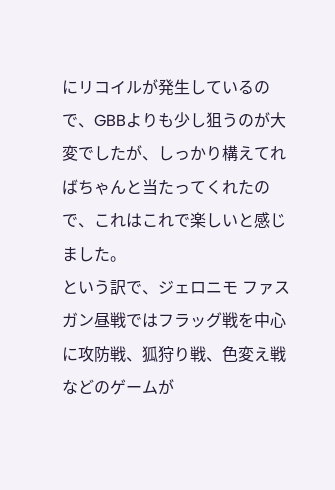にリコイルが発生しているので、GBBよりも少し狙うのが大変でしたが、しっかり構えてればちゃんと当たってくれたので、これはこれで楽しいと感じました。
という訳で、ジェロニモ ファスガン昼戦ではフラッグ戦を中心に攻防戦、狐狩り戦、色変え戦などのゲームが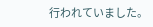行われていました。